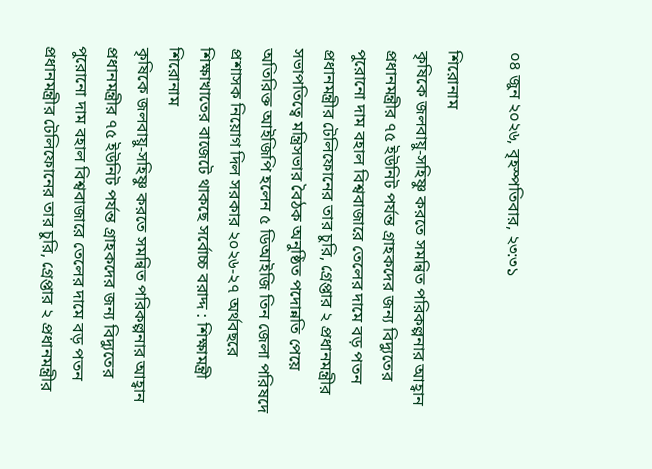০৪ জুন ২০২৬, বৃহস্পতিবার, ২৩:৩১

শিরোনাম
কৃষিকে জলবায়ু-সহিষ্ণু করতে সমন্বিত পরিকল্পনার আহ্বান প্রধানমন্ত্রীর ৭৫ ইউনিট পর্যন্ত গ্রাহকদের জন্য বিদ্যুতের পুরোনো দাম বহাল বিশ্ববাজারে তেলের দামে বড় পতন প্রধানমন্ত্রীর টেলিফোনের তার চুরি, গ্রেপ্তার ২ প্রধানমন্ত্রীর সভাপতিত্বে মন্ত্রিসভার বৈঠক অনুষ্ঠিত পদোন্নতি পেয়ে অতিরিক্ত আইজিপি হলেন ৫ ডিআইজি তিন জেলা পরিষদে প্রশাসক নিয়োগ দিল সরকার ২০২৬-২৭ অর্থবছরে শিক্ষাখাতের বাজেটে থাকছে সর্বোচ্চ বরাদ্দ : শিক্ষামন্ত্রী
শিরোনাম
কৃষিকে জলবায়ু-সহিষ্ণু করতে সমন্বিত পরিকল্পনার আহ্বান প্রধানমন্ত্রীর ৭৫ ইউনিট পর্যন্ত গ্রাহকদের জন্য বিদ্যুতের পুরোনো দাম বহাল বিশ্ববাজারে তেলের দামে বড় পতন প্রধানমন্ত্রীর টেলিফোনের তার চুরি, গ্রেপ্তার ২ প্রধানমন্ত্রীর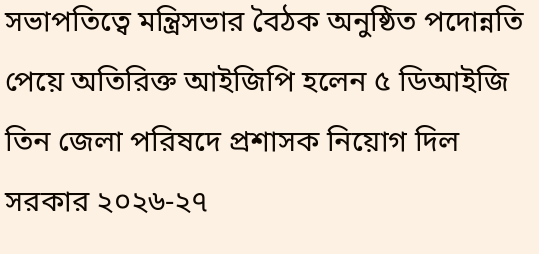সভাপতিত্বে মন্ত্রিসভার বৈঠক অনুষ্ঠিত পদোন্নতি পেয়ে অতিরিক্ত আইজিপি হলেন ৫ ডিআইজি তিন জেলা পরিষদে প্রশাসক নিয়োগ দিল সরকার ২০২৬-২৭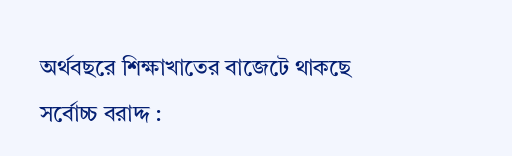অর্থবছরে শিক্ষাখাতের বাজেটে থাকছে সর্বোচ্চ বরাদ্দ :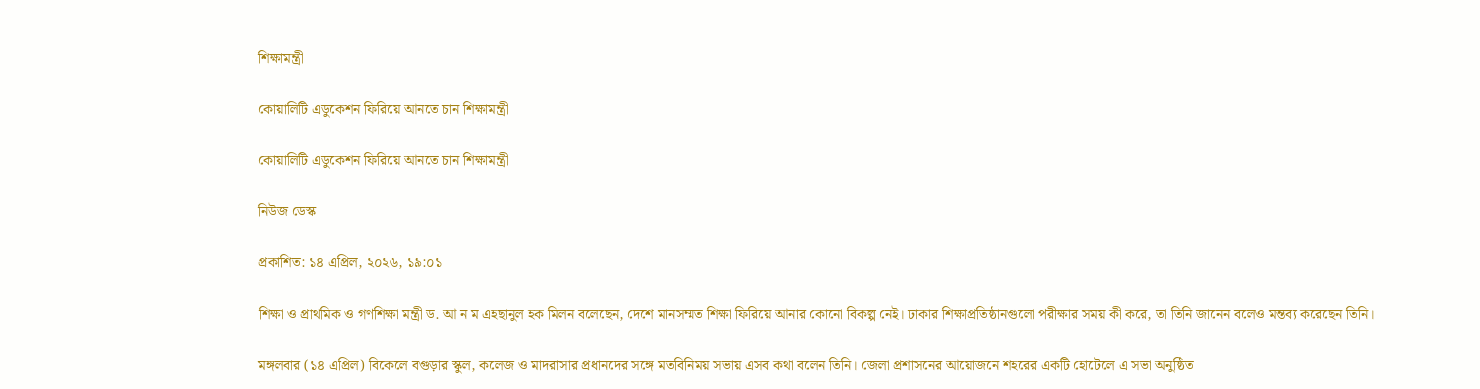শিক্ষামন্ত্রী

কোয়ালিটি এডুকেশন ফিরিয়ে আনতে চান শিক্ষামন্ত্রী

কোয়ালিটি এডুকেশন ফিরিয়ে আনতে চান শিক্ষামন্ত্রী

নিউজ ডেস্ক

প্রকাশিত: ১৪ এপ্রিল, ২০২৬, ১৯:০১

শিক্ষা ও প্রাথমিক ও গণশিক্ষা মন্ত্রী ড. আ ন ম এহছানুল হক মিলন বলেছেন, দেশে মানসম্মত শিক্ষা ফিরিয়ে আনার কোনো বিকল্প নেই। ঢাকার শিক্ষাপ্রতিষ্ঠানগুলো পরীক্ষার সময় কী করে, তা তিনি জানেন বলেও মন্তব্য করেছেন তিনি।

মঙ্গলবার (১৪ এপ্রিল) বিকেলে বগুড়ার স্কুল, কলেজ ও মাদরাসার প্রধানদের সঙ্গে মতবিনিময় সভায় এসব কথা বলেন তিনি। জেলা প্রশাসনের আয়োজনে শহরের একটি হোটেলে এ সভা অনুষ্ঠিত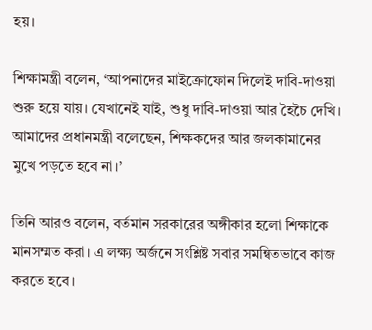হয়।

শিক্ষামন্ত্রী বলেন, ‘আপনাদের মাইক্রোফোন দিলেই দাবি-দাওয়া শুরু হয়ে যায়। যেখানেই যাই, শুধু দাবি-দাওয়া আর হৈচৈ দেখি। আমাদের প্রধানমন্ত্রী বলেছেন, শিক্ষকদের আর জলকামানের মুখে পড়তে হবে না।’

তিনি আরও বলেন, বর্তমান সরকারের অঙ্গীকার হলো শিক্ষাকে মানসম্মত করা। এ লক্ষ্য অর্জনে সংশ্লিষ্ট সবার সমন্বিতভাবে কাজ করতে হবে।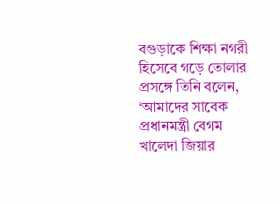বগুড়াকে শিক্ষা নগরী হিসেবে গড়ে তোলার প্রসঙ্গে তিনি বলেন, ‘আমাদের সাবেক প্রধানমন্ত্রী বেগম খালেদা জিয়ার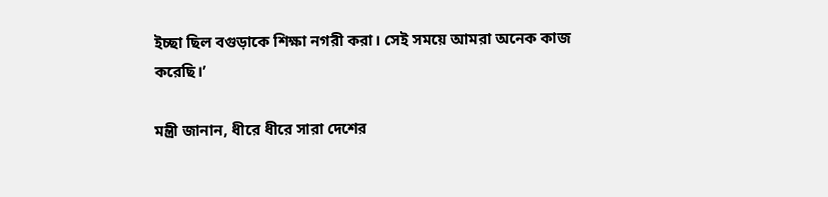ইচ্ছা ছিল বগুড়াকে শিক্ষা নগরী করা। সেই সময়ে আমরা অনেক কাজ করেছি।’

মন্ত্রী জানান, ধীরে ধীরে সারা দেশের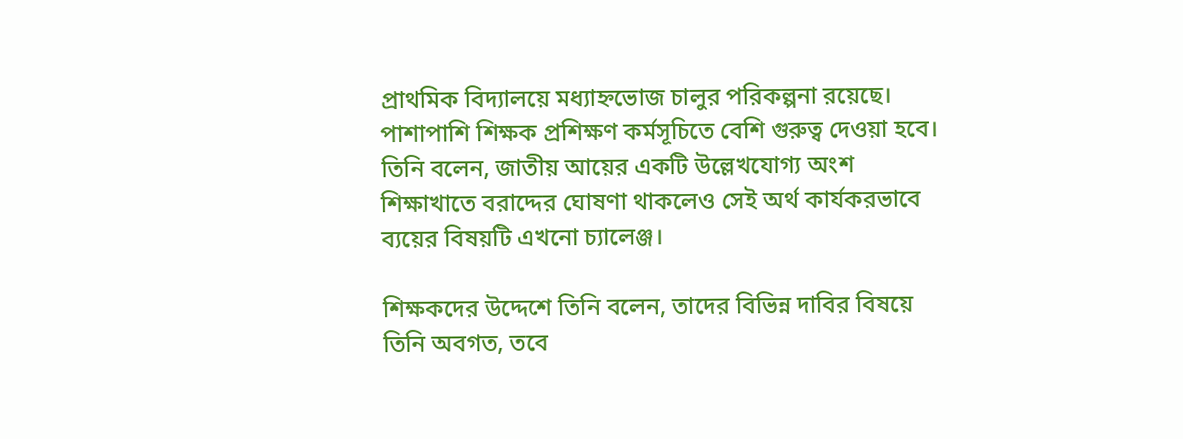প্রাথমিক বিদ্যালয়ে মধ্যাহ্নভোজ চালুর পরিকল্পনা রয়েছে। পাশাপাশি শিক্ষক প্রশিক্ষণ কর্মসূচিতে বেশি গুরুত্ব দেওয়া হবে। তিনি বলেন, জাতীয় আয়ের একটি উল্লেখযোগ্য অংশ শিক্ষাখাতে বরাদ্দের ঘোষণা থাকলেও সেই অর্থ কার্যকরভাবে ব্যয়ের বিষয়টি এখনো চ্যালেঞ্জ।

শিক্ষকদের উদ্দেশে তিনি বলেন, তাদের বিভিন্ন দাবির বিষয়ে তিনি অবগত, তবে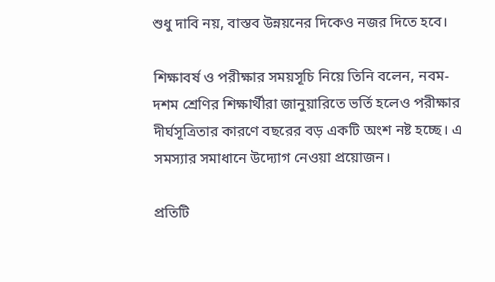শুধু দাবি নয়, বাস্তব উন্নয়নের দিকেও নজর দিতে হবে।

শিক্ষাবর্ষ ও পরীক্ষার সময়সূচি নিয়ে তিনি বলেন, নবম-দশম শ্রেণির শিক্ষার্থীরা জানুয়ারিতে ভর্তি হলেও পরীক্ষার দীর্ঘসূত্রিতার কারণে বছরের বড় একটি অংশ নষ্ট হচ্ছে। এ সমস্যার সমাধানে উদ্যোগ নেওয়া প্রয়োজন।

প্রতিটি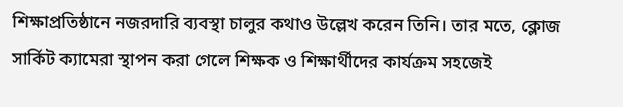শিক্ষাপ্রতিষ্ঠানে নজরদারি ব্যবস্থা চালুর কথাও উল্লেখ করেন তিনি। তার মতে, ক্লোজ সার্কিট ক্যামেরা স্থাপন করা গেলে শিক্ষক ও শিক্ষার্থীদের কার্যক্রম সহজেই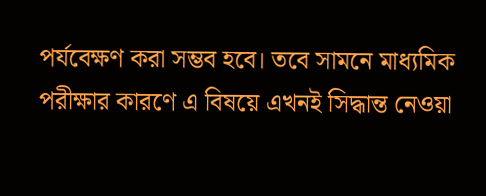পর্যবেক্ষণ করা সম্ভব হবে। তবে সামনে মাধ্যমিক পরীক্ষার কারণে এ বিষয়ে এখনই সিদ্ধান্ত নেওয়া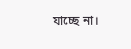যাচ্ছে না।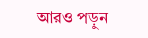আরও পড়ুন